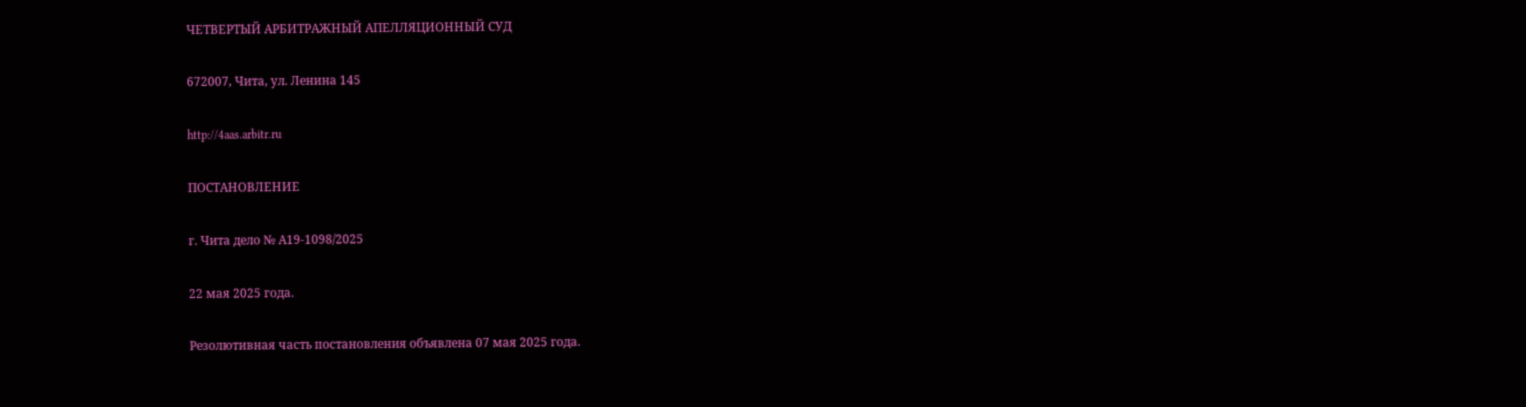ЧЕТВЕРТЫЙ АРБИТРАЖНЫЙ АПЕЛЛЯЦИОННЫЙ СУД

672007, Чита, ул. Ленина 145

http://4aas.arbitr.ru

ПОСТАНОВЛЕНИЕ

г. Чита дело № А19-1098/2025

22 мая 2025 года.

Резолютивная часть постановления объявлена 07 мая 2025 года.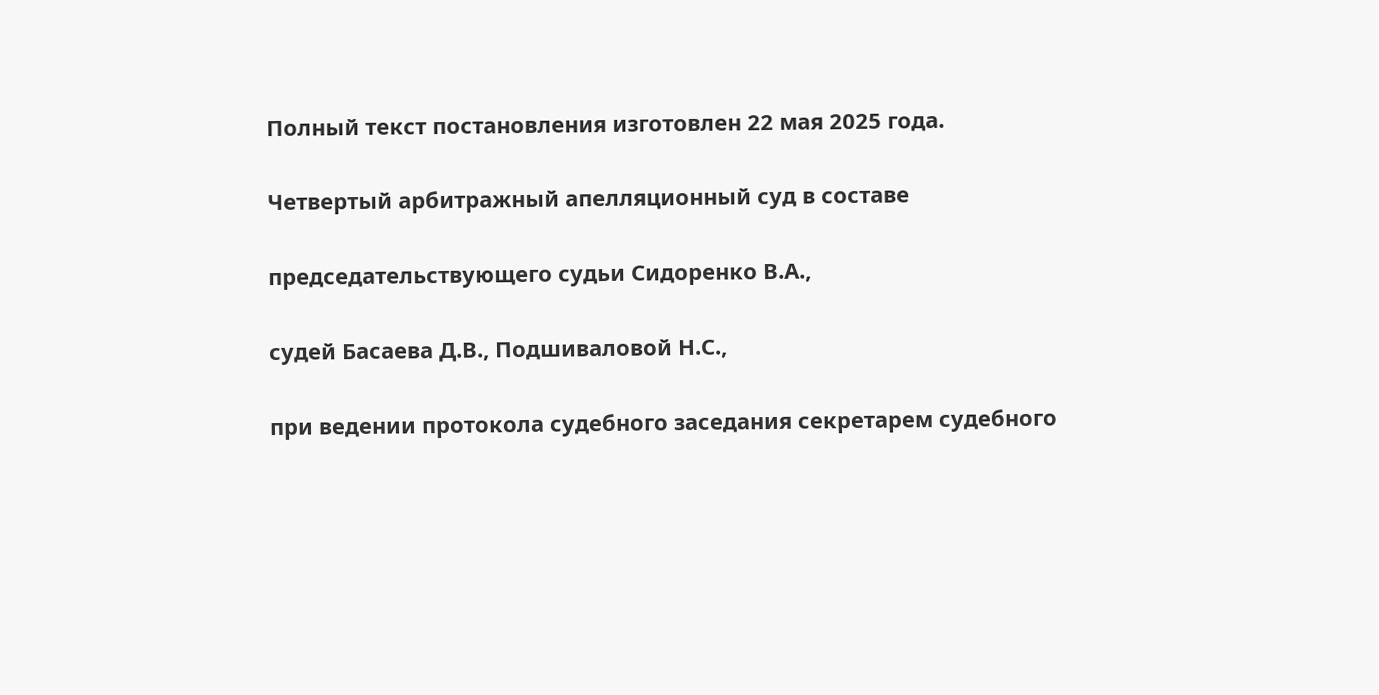Полный текст постановления изготовлен 22 мая 2025 года.

Четвертый арбитражный апелляционный суд в составе

председательствующего судьи Сидоренко В.А.,

судей Басаева Д.В., Подшиваловой Н.С.,

при ведении протокола судебного заседания секретарем судебного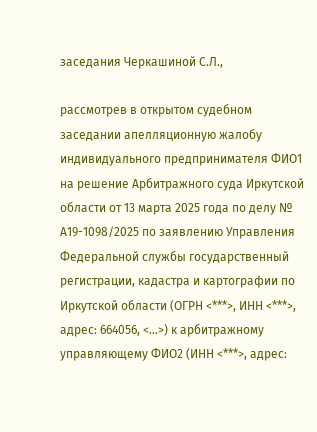заседания Черкашиной С.Л.,

рассмотрев в открытом судебном заседании апелляционную жалобу индивидуального предпринимателя ФИО1 на решение Арбитражного суда Иркутской области от 13 марта 2025 года по делу № А19-1098/2025 по заявлению Управления Федеральной службы государственный регистрации, кадастра и картографии по Иркутской области (ОГРН <***>, ИНН <***>, адрес: 664056, <...>) к арбитражному управляющему ФИО2 (ИНН <***>, адрес: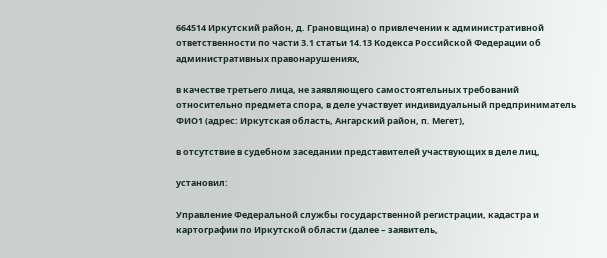664514 Иркутский район, д. Грановщина) о привлечении к административной ответственности по части 3.1 статьи 14.13 Кодекса Российской Федерации об административных правонарушениях,

в качестве третьего лица, не заявляющего самостоятельных требований относительно предмета спора, в деле участвует индивидуальный предприниматель ФИО1 (адрес: Иркутская область, Ангарский район, п. Мегет),

в отсутствие в судебном заседании представителей участвующих в деле лиц,

установил:

Управление Федеральной службы государственной регистрации, кадастра и картографии по Иркутской области (далее – заявитель,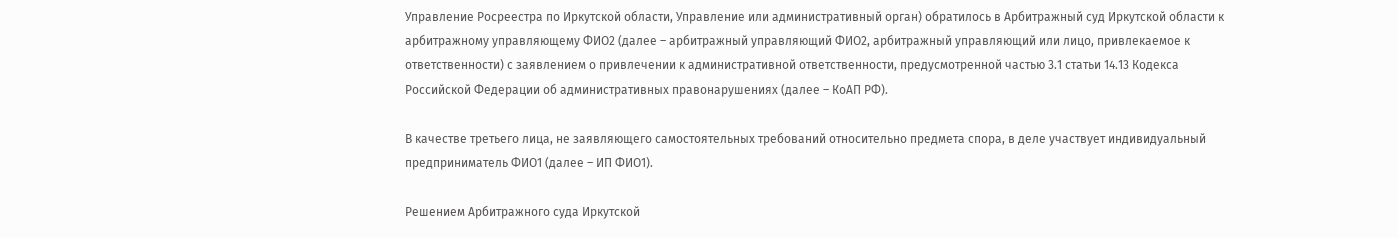Управление Росреестра по Иркутской области, Управление или административный орган) обратилось в Арбитражный суд Иркутской области к арбитражному управляющему ФИО2 (далее – арбитражный управляющий ФИО2, арбитражный управляющий или лицо, привлекаемое к ответственности) с заявлением о привлечении к административной ответственности, предусмотренной частью 3.1 статьи 14.13 Кодекса Российской Федерации об административных правонарушениях (далее – КоАП РФ).

В качестве третьего лица, не заявляющего самостоятельных требований относительно предмета спора, в деле участвует индивидуальный предприниматель ФИО1 (далее – ИП ФИО1).

Решением Арбитражного суда Иркутской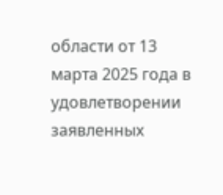области от 13 марта 2025 года в удовлетворении заявленных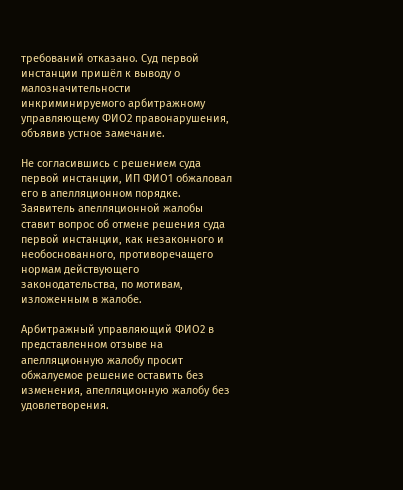требований отказано. Суд первой инстанции пришёл к выводу о малозначительности инкриминируемого арбитражному управляющему ФИО2 правонарушения, объявив устное замечание.

Не согласившись с решением суда первой инстанции, ИП ФИО1 обжаловал его в апелляционном порядке. Заявитель апелляционной жалобы ставит вопрос об отмене решения суда первой инстанции, как незаконного и необоснованного, противоречащего нормам действующего законодательства, по мотивам, изложенным в жалобе.

Арбитражный управляющий ФИО2 в представленном отзыве на апелляционную жалобу просит обжалуемое решение оставить без изменения, апелляционную жалобу без удовлетворения.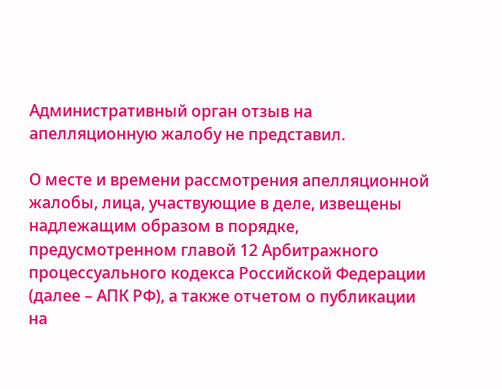Административный орган отзыв на апелляционную жалобу не представил.

О месте и времени рассмотрения апелляционной жалобы, лица, участвующие в деле, извещены надлежащим образом в порядке, предусмотренном главой 12 Арбитражного процессуального кодекса Российской Федерации (далее – АПК РФ), а также отчетом о публикации на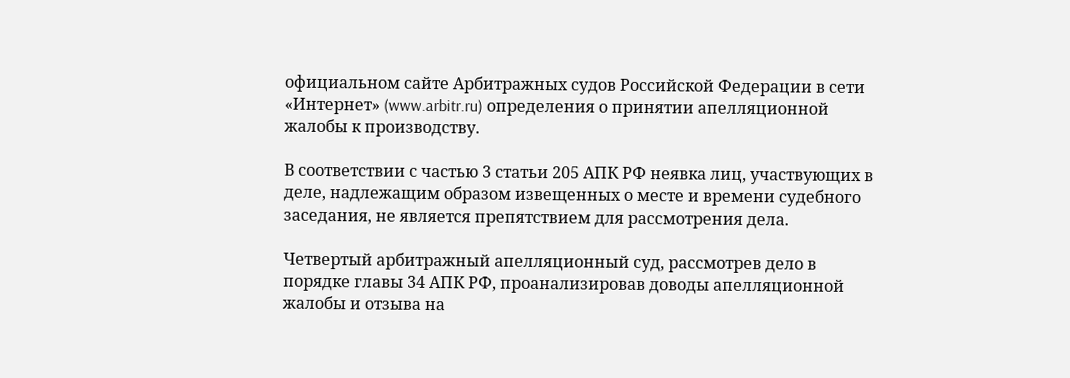официальном сайте Арбитражных судов Российской Федерации в сети «Интернет» (www.arbitr.ru) определения о принятии апелляционной жалобы к производству.

В соответствии с частью 3 статьи 205 АПК РФ неявка лиц, участвующих в деле, надлежащим образом извещенных о месте и времени судебного заседания, не является препятствием для рассмотрения дела.

Четвертый арбитражный апелляционный суд, рассмотрев дело в порядке главы 34 АПК РФ, проанализировав доводы апелляционной жалобы и отзыва на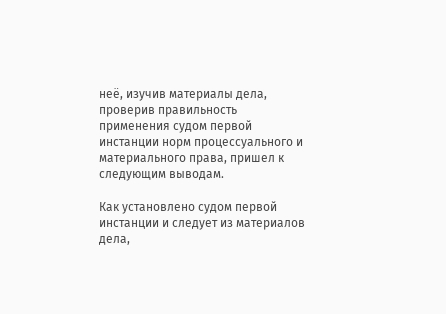неё, изучив материалы дела, проверив правильность применения судом первой инстанции норм процессуального и материального права, пришел к следующим выводам.

Как установлено судом первой инстанции и следует из материалов дела,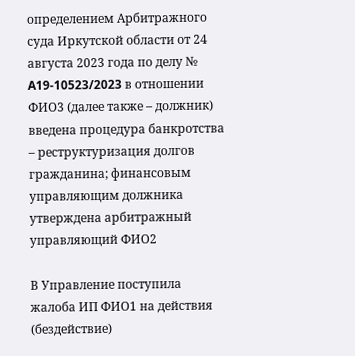определением Арбитражного суда Иркутской области от 24 августа 2023 года по делу № A19-10523/2023 в отношении ФИО3 (далее также – должник) введена процедура банкротства – реструктуризация долгов гражданина; финансовым управляющим должника утверждена арбитражный управляющий ФИО2

В Управление поступила жалоба ИП ФИО1 на действия (бездействие)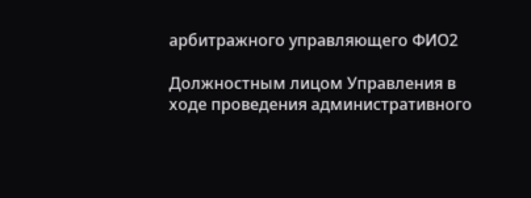арбитражного управляющего ФИО2

Должностным лицом Управления в ходе проведения административного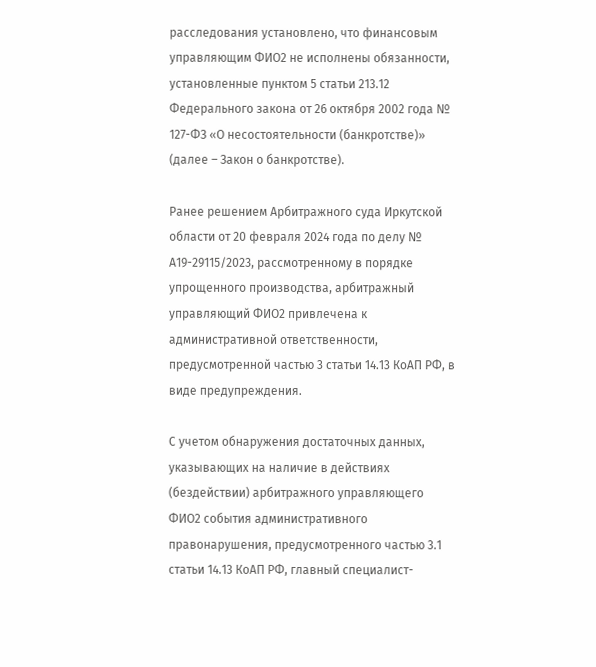расследования установлено, что финансовым управляющим ФИО2 не исполнены обязанности, установленные пунктом 5 статьи 213.12 Федерального закона от 26 октября 2002 года № 127-ФЗ «О несостоятельности (банкротстве)» (далее – Закон о банкротстве).

Ранее решением Арбитражного суда Иркутской области от 20 февраля 2024 года по делу № А19-29115/2023, рассмотренному в порядке упрощенного производства, арбитражный управляющий ФИО2 привлечена к административной ответственности, предусмотренной частью 3 статьи 14.13 КоАП РФ, в виде предупреждения.

С учетом обнаружения достаточных данных, указывающих на наличие в действиях (бездействии) арбитражного управляющего ФИО2 события административного правонарушения, предусмотренного частью 3.1 статьи 14.13 КоАП РФ, главный специалист-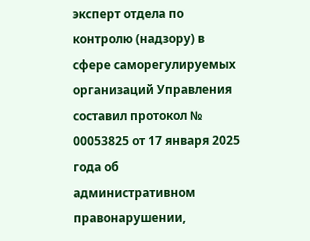эксперт отдела по контролю (надзору) в сфере саморегулируемых организаций Управления составил протокол № 00053825 от 17 января 2025 года об административном правонарушении,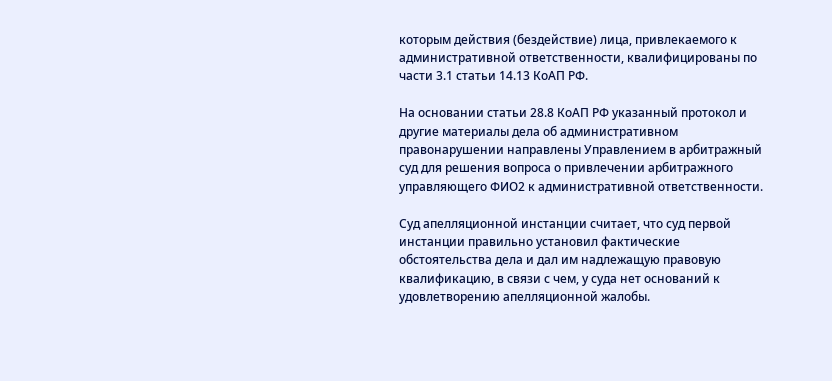которым действия (бездействие) лица, привлекаемого к административной ответственности, квалифицированы по части 3.1 статьи 14.13 КоАП РФ.

На основании статьи 28.8 КоАП РФ указанный протокол и другие материалы дела об административном правонарушении направлены Управлением в арбитражный суд для решения вопроса о привлечении арбитражного управляющего ФИО2 к административной ответственности.

Суд апелляционной инстанции считает, что суд первой инстанции правильно установил фактические обстоятельства дела и дал им надлежащую правовую квалификацию, в связи с чем, у суда нет оснований к удовлетворению апелляционной жалобы.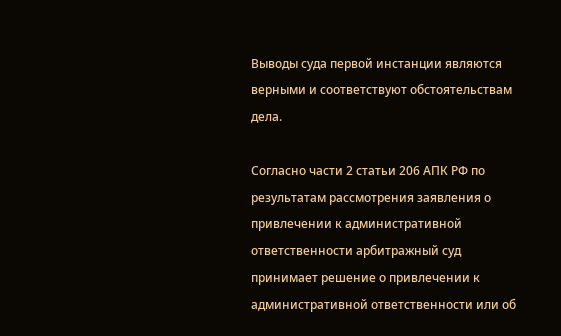Выводы суда первой инстанции являются верными и соответствуют обстоятельствам дела.

Согласно части 2 статьи 206 АПК РФ по результатам рассмотрения заявления о привлечении к административной ответственности арбитражный суд принимает решение о привлечении к административной ответственности или об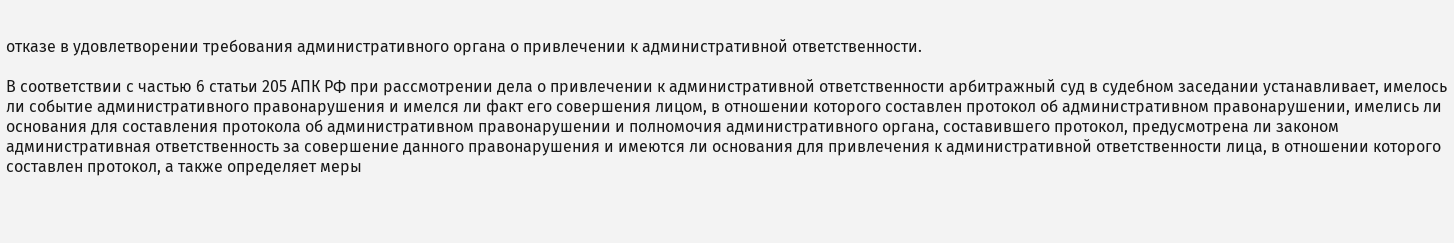отказе в удовлетворении требования административного органа о привлечении к административной ответственности.

В соответствии с частью 6 статьи 205 АПК РФ при рассмотрении дела о привлечении к административной ответственности арбитражный суд в судебном заседании устанавливает, имелось ли событие административного правонарушения и имелся ли факт его совершения лицом, в отношении которого составлен протокол об административном правонарушении, имелись ли основания для составления протокола об административном правонарушении и полномочия административного органа, составившего протокол, предусмотрена ли законом административная ответственность за совершение данного правонарушения и имеются ли основания для привлечения к административной ответственности лица, в отношении которого составлен протокол, а также определяет меры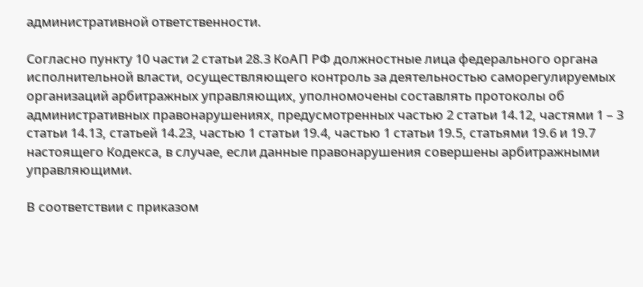административной ответственности.

Согласно пункту 10 части 2 статьи 28.3 КоАП РФ должностные лица федерального органа исполнительной власти, осуществляющего контроль за деятельностью саморегулируемых организаций арбитражных управляющих, уполномочены составлять протоколы об административных правонарушениях, предусмотренных частью 2 статьи 14.12, частями 1 – 3 статьи 14.13, статьей 14.23, частью 1 статьи 19.4, частью 1 статьи 19.5, статьями 19.6 и 19.7 настоящего Кодекса, в случае, если данные правонарушения совершены арбитражными управляющими.

В соответствии с приказом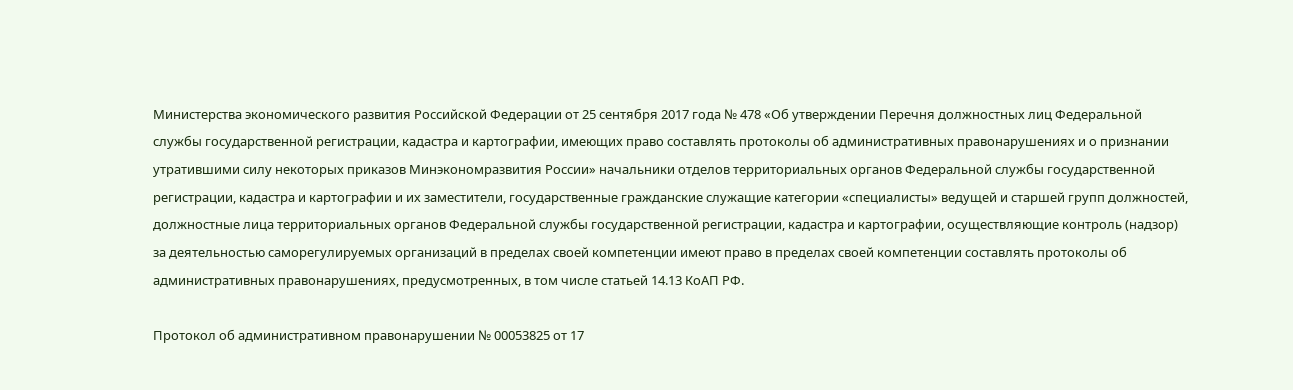Министерства экономического развития Российской Федерации от 25 сентября 2017 года № 478 «Об утверждении Перечня должностных лиц Федеральной службы государственной регистрации, кадастра и картографии, имеющих право составлять протоколы об административных правонарушениях и о признании утратившими силу некоторых приказов Минэкономразвития России» начальники отделов территориальных органов Федеральной службы государственной регистрации, кадастра и картографии и их заместители, государственные гражданские служащие категории «специалисты» ведущей и старшей групп должностей, должностные лица территориальных органов Федеральной службы государственной регистрации, кадастра и картографии, осуществляющие контроль (надзор) за деятельностью саморегулируемых организаций в пределах своей компетенции имеют право в пределах своей компетенции составлять протоколы об административных правонарушениях, предусмотренных, в том числе статьей 14.13 КоАП РФ.

Протокол об административном правонарушении № 00053825 от 17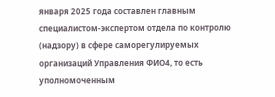января 2025 года составлен главным специалистом-экспертом отдела по контролю (надзору) в сфере саморегулируемых организаций Управления ФИО4, то есть уполномоченным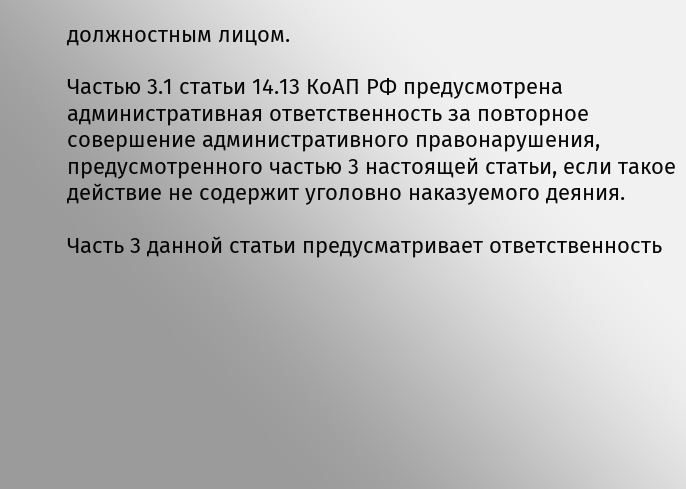должностным лицом.

Частью 3.1 статьи 14.13 КоАП РФ предусмотрена административная ответственность за повторное совершение административного правонарушения, предусмотренного частью 3 настоящей статьи, если такое действие не содержит уголовно наказуемого деяния.

Часть 3 данной статьи предусматривает ответственность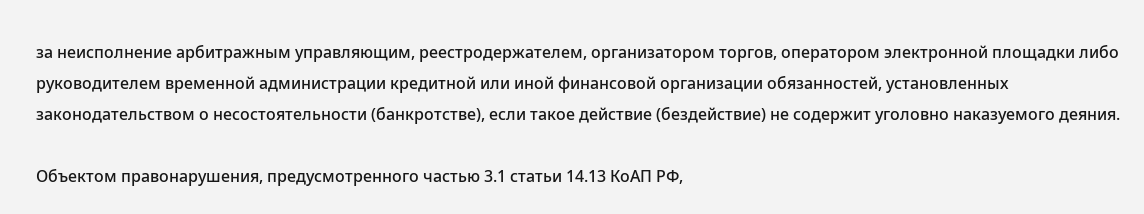за неисполнение арбитражным управляющим, реестродержателем, организатором торгов, оператором электронной площадки либо руководителем временной администрации кредитной или иной финансовой организации обязанностей, установленных законодательством о несостоятельности (банкротстве), если такое действие (бездействие) не содержит уголовно наказуемого деяния.

Объектом правонарушения, предусмотренного частью 3.1 статьи 14.13 КоАП РФ,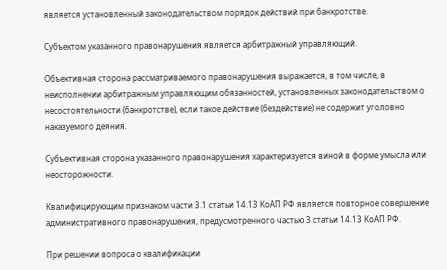является установленный законодательством порядок действий при банкротстве.

Субъектом указанного правонарушения является арбитражный управляющий.

Объективная сторона рассматриваемого правонарушения выражается, в том числе, в неисполнении арбитражным управляющим обязанностей, установленных законодательством о несостоятельности (банкротстве), если такое действие (бездействие) не содержит уголовно наказуемого деяния.

Субъективная сторона указанного правонарушения характеризуется виной в форме умысла или неосторожности.

Квалифицирующим признаком части 3.1 статьи 14.13 КоАП РФ является повторное совершение административного правонарушения, предусмотренного частью 3 статьи 14.13 КоАП РФ.

При решении вопроса о квалификации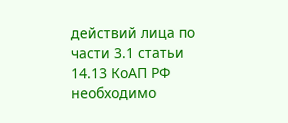действий лица по части 3.1 статьи 14.13 КоАП РФ необходимо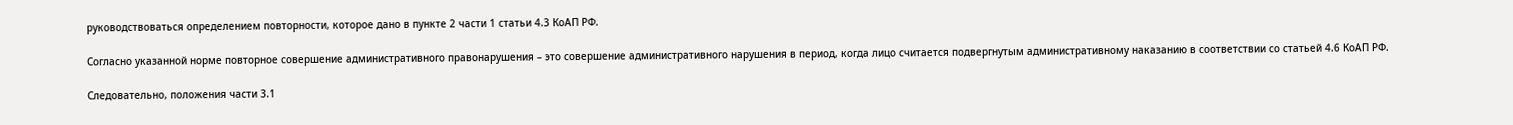руководствоваться определением повторности, которое дано в пункте 2 части 1 статьи 4.3 КоАП РФ.

Согласно указанной норме повторное совершение административного правонарушения – это совершение административного нарушения в период, когда лицо считается подвергнутым административному наказанию в соответствии со статьей 4.6 КоАП РФ.

Следовательно, положения части 3.1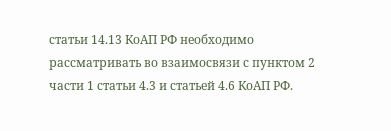статьи 14.13 КоАП РФ необходимо рассматривать во взаимосвязи с пунктом 2 части 1 статьи 4.3 и статьей 4.6 КоАП РФ.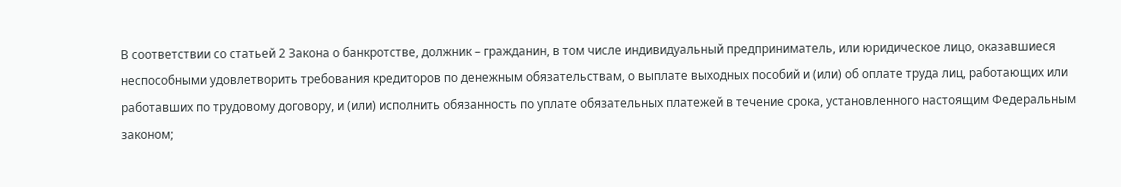В соответствии со статьей 2 Закона о банкротстве, должник – гражданин, в том числе индивидуальный предприниматель, или юридическое лицо, оказавшиеся неспособными удовлетворить требования кредиторов по денежным обязательствам, о выплате выходных пособий и (или) об оплате труда лиц, работающих или работавших по трудовому договору, и (или) исполнить обязанность по уплате обязательных платежей в течение срока, установленного настоящим Федеральным законом;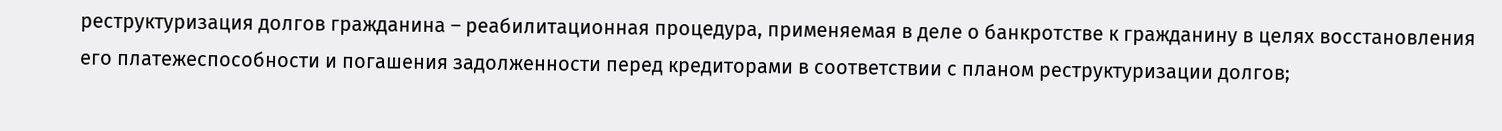реструктуризация долгов гражданина – реабилитационная процедура, применяемая в деле о банкротстве к гражданину в целях восстановления его платежеспособности и погашения задолженности перед кредиторами в соответствии с планом реструктуризации долгов;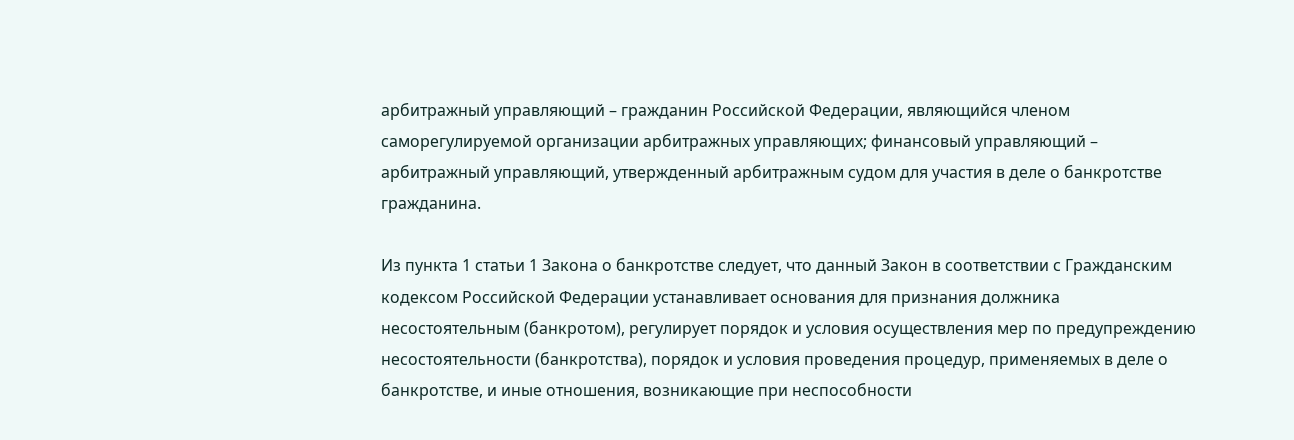арбитражный управляющий – гражданин Российской Федерации, являющийся членом саморегулируемой организации арбитражных управляющих; финансовый управляющий – арбитражный управляющий, утвержденный арбитражным судом для участия в деле о банкротстве гражданина.

Из пункта 1 статьи 1 Закона о банкротстве следует, что данный Закон в соответствии с Гражданским кодексом Российской Федерации устанавливает основания для признания должника несостоятельным (банкротом), регулирует порядок и условия осуществления мер по предупреждению несостоятельности (банкротства), порядок и условия проведения процедур, применяемых в деле о банкротстве, и иные отношения, возникающие при неспособности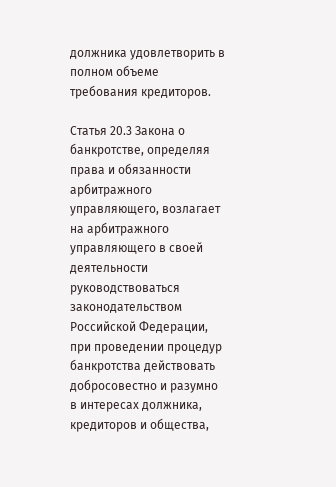должника удовлетворить в полном объеме требования кредиторов.

Статья 20.3 Закона о банкротстве, определяя права и обязанности арбитражного управляющего, возлагает на арбитражного управляющего в своей деятельности руководствоваться законодательством Российской Федерации, при проведении процедур банкротства действовать добросовестно и разумно в интересах должника, кредиторов и общества,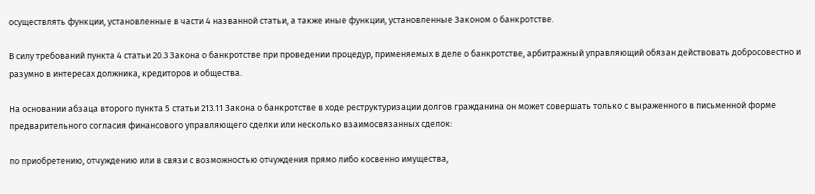осуществлять функции, установленные в части 4 названной статьи, а также иные функции, установленные Законом о банкротстве.

В силу требований пункта 4 статьи 20.3 Закона о банкротстве при проведении процедур, применяемых в деле о банкротстве, арбитражный управляющий обязан действовать добросовестно и разумно в интересах должника, кредиторов и общества.

На основании абзаца второго пункта 5 статьи 213.11 Закона о банкротстве в ходе реструктуризации долгов гражданина он может совершать только с выраженного в письменной форме предварительного согласия финансового управляющего сделки или несколько взаимосвязанных сделок:

по приобретению, отчуждению или в связи с возможностью отчуждения прямо либо косвенно имущества,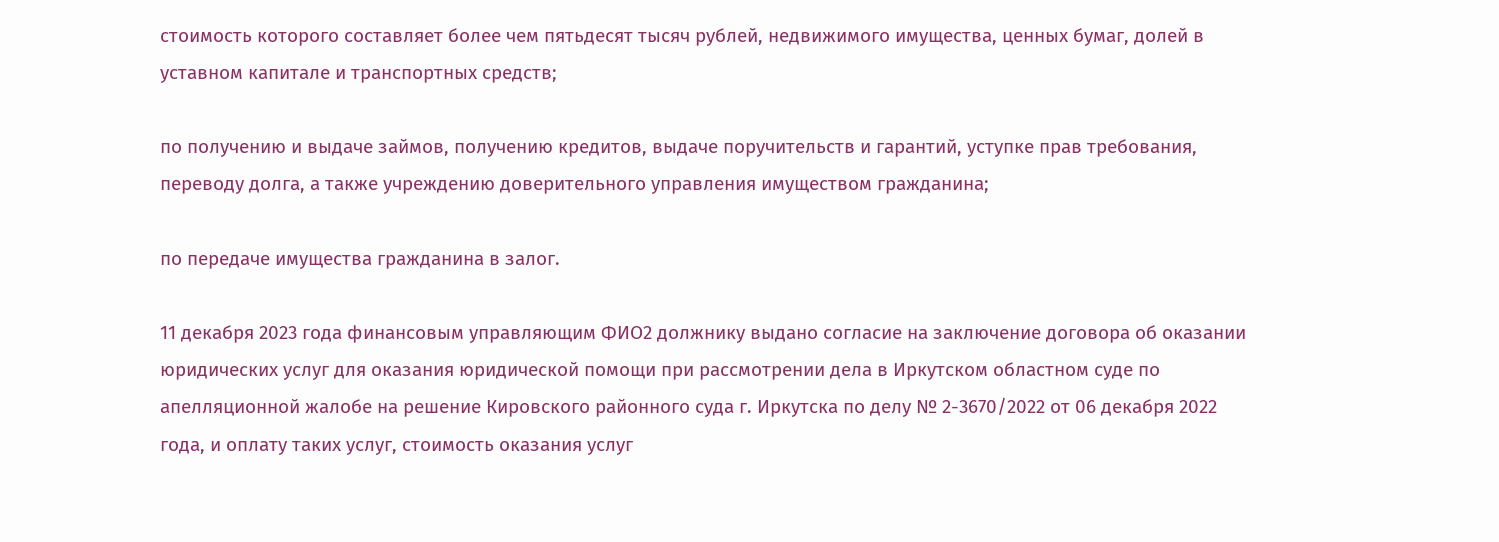стоимость которого составляет более чем пятьдесят тысяч рублей, недвижимого имущества, ценных бумаг, долей в уставном капитале и транспортных средств;

по получению и выдаче займов, получению кредитов, выдаче поручительств и гарантий, уступке прав требования, переводу долга, а также учреждению доверительного управления имуществом гражданина;

по передаче имущества гражданина в залог.

11 декабря 2023 года финансовым управляющим ФИО2 должнику выдано согласие на заключение договора об оказании юридических услуг для оказания юридической помощи при рассмотрении дела в Иркутском областном суде по апелляционной жалобе на решение Кировского районного суда г. Иркутска по делу № 2-3670/2022 от 06 декабря 2022 года, и оплату таких услуг, стоимость оказания услуг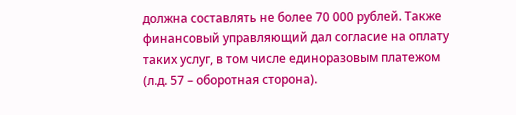должна составлять не более 70 000 рублей. Также финансовый управляющий дал согласие на оплату таких услуг, в том числе единоразовым платежом (л.д. 57 – оборотная сторона).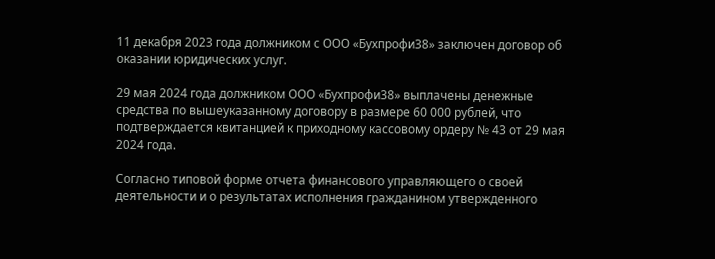11 декабря 2023 года должником с ООО «Бухпрофи38» заключен договор об оказании юридических услуг.

29 мая 2024 года должником ООО «Бухпрофи38» выплачены денежные средства по вышеуказанному договору в размере 60 000 рублей, что подтверждается квитанцией к приходному кассовому ордеру № 43 от 29 мая 2024 года.

Согласно типовой форме отчета финансового управляющего о своей деятельности и о результатах исполнения гражданином утвержденного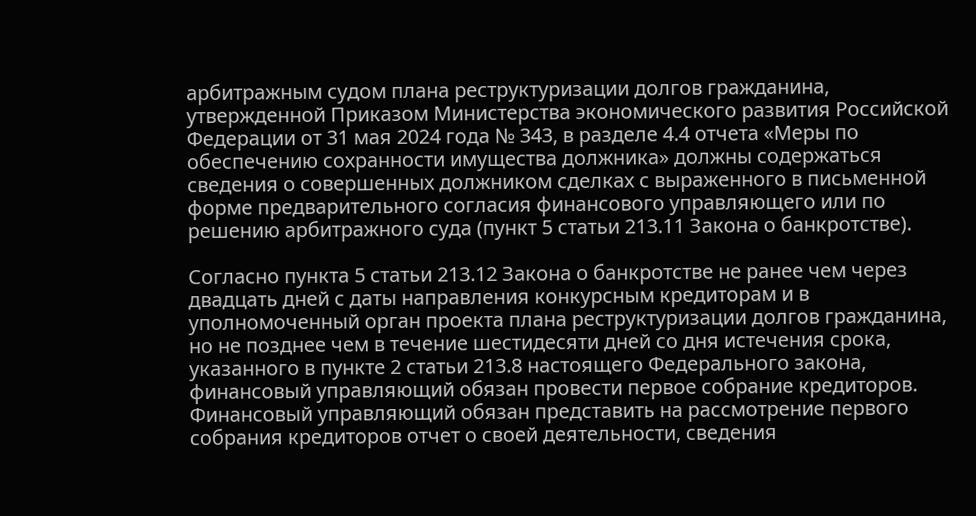арбитражным судом плана реструктуризации долгов гражданина, утвержденной Приказом Министерства экономического развития Российской Федерации от 31 мая 2024 года № 343, в разделе 4.4 отчета «Меры по обеспечению сохранности имущества должника» должны содержаться сведения о совершенных должником сделках с выраженного в письменной форме предварительного согласия финансового управляющего или по решению арбитражного суда (пункт 5 статьи 213.11 Закона о банкротстве).

Согласно пункта 5 статьи 213.12 Закона о банкротстве не ранее чем через двадцать дней с даты направления конкурсным кредиторам и в уполномоченный орган проекта плана реструктуризации долгов гражданина, но не позднее чем в течение шестидесяти дней со дня истечения срока, указанного в пункте 2 статьи 213.8 настоящего Федерального закона, финансовый управляющий обязан провести первое собрание кредиторов. Финансовый управляющий обязан представить на рассмотрение первого собрания кредиторов отчет о своей деятельности, сведения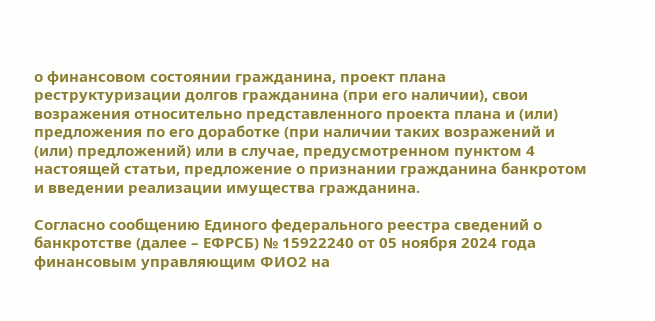о финансовом состоянии гражданина, проект плана реструктуризации долгов гражданина (при его наличии), свои возражения относительно представленного проекта плана и (или) предложения по его доработке (при наличии таких возражений и (или) предложений) или в случае, предусмотренном пунктом 4 настоящей статьи, предложение о признании гражданина банкротом и введении реализации имущества гражданина.

Согласно сообщению Единого федерального реестра сведений о банкротстве (далее – ЕФРСБ) № 15922240 от 05 ноября 2024 года финансовым управляющим ФИО2 на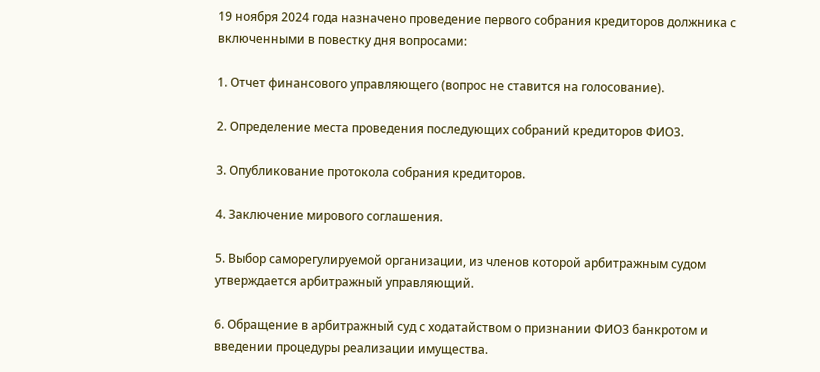19 ноября 2024 года назначено проведение первого собрания кредиторов должника с включенными в повестку дня вопросами:

1. Отчет финансового управляющего (вопрос не ставится на голосование).

2. Определение места проведения последующих собраний кредиторов ФИО3.

3. Опубликование протокола собрания кредиторов.

4. Заключение мирового соглашения.

5. Выбор саморегулируемой организации, из членов которой арбитражным судом утверждается арбитражный управляющий.

6. Обращение в арбитражный суд с ходатайством о признании ФИО3 банкротом и введении процедуры реализации имущества.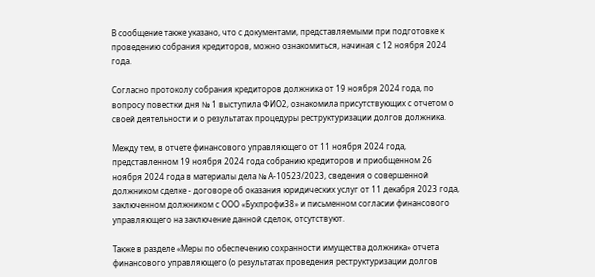В сообщение также указано, что с документами, представляемыми при подготовке к проведению собрания кредиторов, можно ознакомиться, начиная с 12 ноября 2024 года.

Согласно протоколу собрания кредиторов должника от 19 ноября 2024 года, по вопросу повестки дня № 1 выступила ФИО2, ознакомила присутствующих с отчетом о своей деятельности и о результатах процедуры реструктуризации долгов должника.

Между тем, в отчете финансового управляющего от 11 ноября 2024 года, представленном 19 ноября 2024 года собранию кредиторов и приобщенном 26 ноября 2024 года в материалы дела № A-10523/2023, сведения о совершенной должником сделке - договоре об оказания юридических услуг от 11 декабря 2023 года, заключенном должником с ООО «Бухпрофи38» и письменном согласии финансового управляющего на заключение данной сделок, отсутствуют.

Также в разделе «Меры по обеспечению сохранности имущества должника» отчета финансового управляющего (о результатах проведения реструктуризации долгов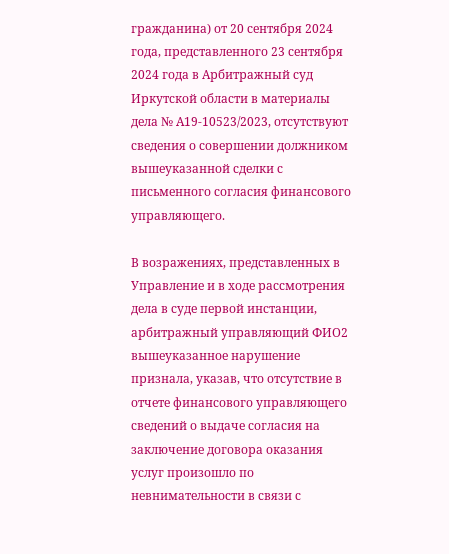гражданина) от 20 сентября 2024 года, представленного 23 сентября 2024 года в Арбитражный суд Иркутской области в материалы дела № A19-10523/2023, отсутствуют сведения о совершении должником вышеуказанной сделки с письменного согласия финансового управляющего.

В возражениях, представленных в Управление и в ходе рассмотрения дела в суде первой инстанции, арбитражный управляющий ФИО2 вышеуказанное нарушение признала, указав, что отсутствие в отчете финансового управляющего сведений о выдаче согласия на заключение договора оказания услуг произошло по невнимательности в связи с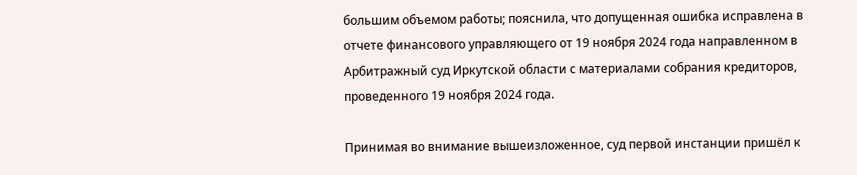большим объемом работы; пояснила, что допущенная ошибка исправлена в отчете финансового управляющего от 19 ноября 2024 года направленном в Арбитражный суд Иркутской области с материалами собрания кредиторов, проведенного 19 ноября 2024 года.

Принимая во внимание вышеизложенное, суд первой инстанции пришёл к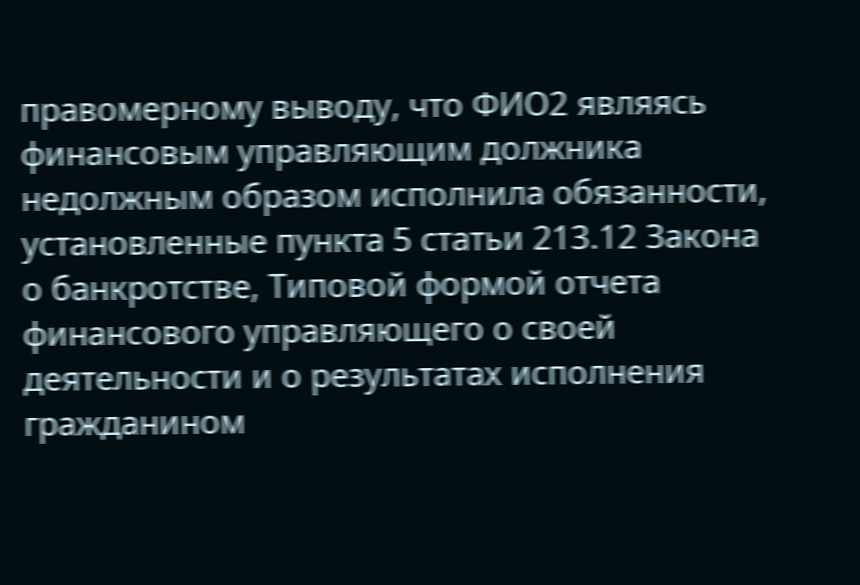правомерному выводу, что ФИО2 являясь финансовым управляющим должника недолжным образом исполнила обязанности, установленные пункта 5 статьи 213.12 Закона о банкротстве, Типовой формой отчета финансового управляющего о своей деятельности и о результатах исполнения гражданином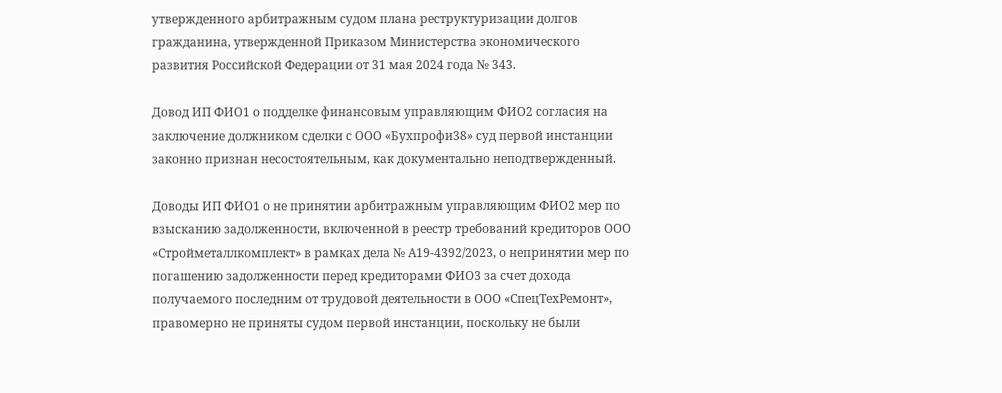утвержденного арбитражным судом плана реструктуризации долгов гражданина, утвержденной Приказом Министерства экономического развития Российской Федерации от 31 мая 2024 года № 343.

Довод ИП ФИО1 о подделке финансовым управляющим ФИО2 согласия на заключение должником сделки с ООО «Бухпрофи38» суд первой инстанции законно признан несостоятельным, как документально неподтвержденный.

Доводы ИП ФИО1 о не принятии арбитражным управляющим ФИО2 мер по взысканию задолженности, включенной в реестр требований кредиторов ООО «Стройметаллкомплект» в рамках дела № А19-4392/2023, о непринятии мер по погашению задолженности перед кредиторами ФИО3 за счет дохода получаемого последним от трудовой деятельности в ООО «СпецТехРемонт», правомерно не приняты судом первой инстанции, поскольку не были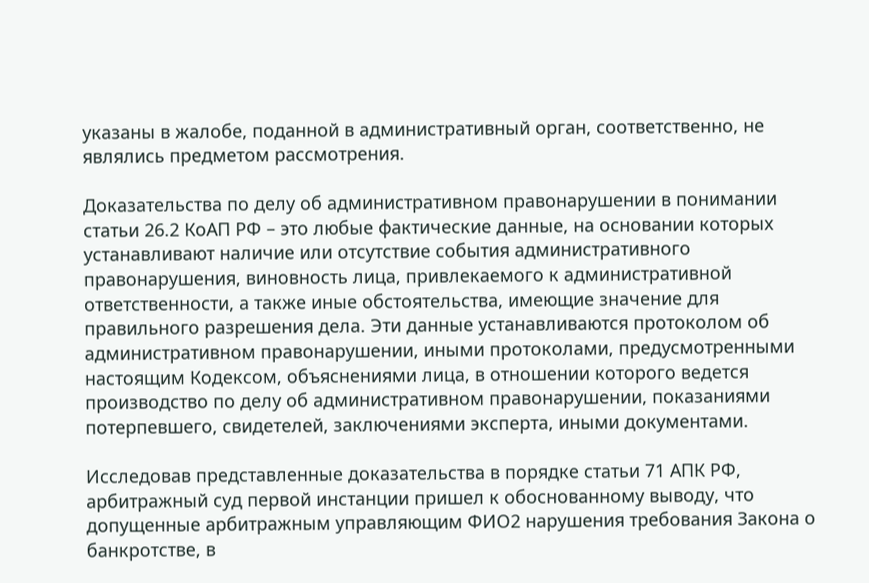указаны в жалобе, поданной в административный орган, соответственно, не являлись предметом рассмотрения.

Доказательства по делу об административном правонарушении в понимании статьи 26.2 КоАП РФ – это любые фактические данные, на основании которых устанавливают наличие или отсутствие события административного правонарушения, виновность лица, привлекаемого к административной ответственности, а также иные обстоятельства, имеющие значение для правильного разрешения дела. Эти данные устанавливаются протоколом об административном правонарушении, иными протоколами, предусмотренными настоящим Кодексом, объяснениями лица, в отношении которого ведется производство по делу об административном правонарушении, показаниями потерпевшего, свидетелей, заключениями эксперта, иными документами.

Исследовав представленные доказательства в порядке статьи 71 АПК РФ, арбитражный суд первой инстанции пришел к обоснованному выводу, что допущенные арбитражным управляющим ФИО2 нарушения требования Закона о банкротстве, в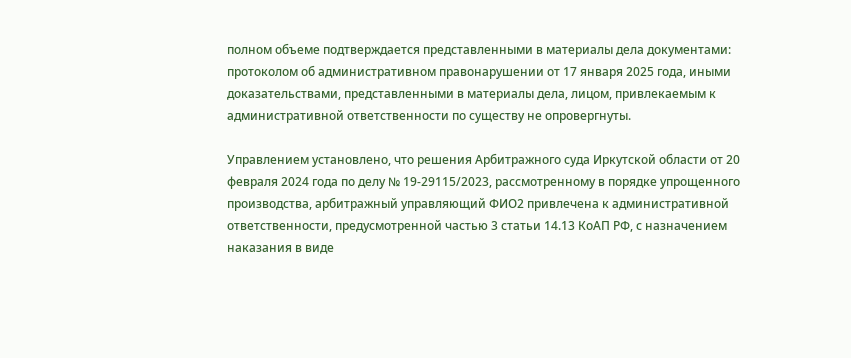полном объеме подтверждается представленными в материалы дела документами: протоколом об административном правонарушении от 17 января 2025 года, иными доказательствами, представленными в материалы дела, лицом, привлекаемым к административной ответственности по существу не опровергнуты.

Управлением установлено, что решения Арбитражного суда Иркутской области от 20 февраля 2024 года по делу № 19-29115/2023, рассмотренному в порядке упрощенного производства, арбитражный управляющий ФИО2 привлечена к административной ответственности, предусмотренной частью 3 статьи 14.13 КоАП РФ, с назначением наказания в виде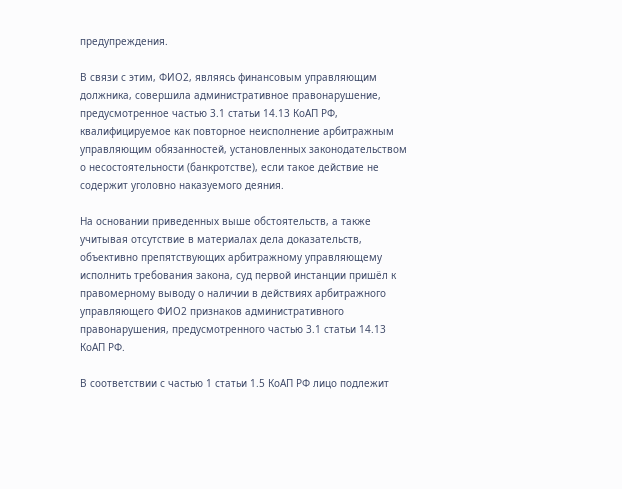предупреждения.

В связи с этим, ФИО2, являясь финансовым управляющим должника, совершила административное правонарушение, предусмотренное частью 3.1 статьи 14.13 КоАП РФ, квалифицируемое как повторное неисполнение арбитражным управляющим обязанностей, установленных законодательством о несостоятельности (банкротстве), если такое действие не содержит уголовно наказуемого деяния.

На основании приведенных выше обстоятельств, а также учитывая отсутствие в материалах дела доказательств, объективно препятствующих арбитражному управляющему исполнить требования закона, суд первой инстанции пришёл к правомерному выводу о наличии в действиях арбитражного управляющего ФИО2 признаков административного правонарушения, предусмотренного частью 3.1 статьи 14.13 КоАП РФ.

В соответствии с частью 1 статьи 1.5 КоАП РФ лицо подлежит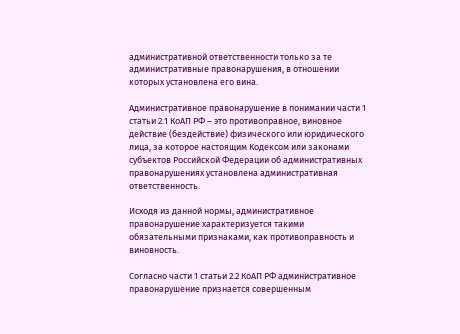административной ответственности только за те административные правонарушения, в отношении которых установлена его вина.

Административное правонарушение в понимании части 1 статьи 2.1 КоАП РФ – это противоправное, виновное действие (бездействие) физического или юридического лица, за которое настоящим Кодексом или законами субъектов Российской Федерации об административных правонарушениях установлена административная ответственность.

Исходя из данной нормы, административное правонарушение характеризуется такими обязательными признаками, как противоправность и виновность.

Согласно части 1 статьи 2.2 КоАП РФ административное правонарушение признается совершенным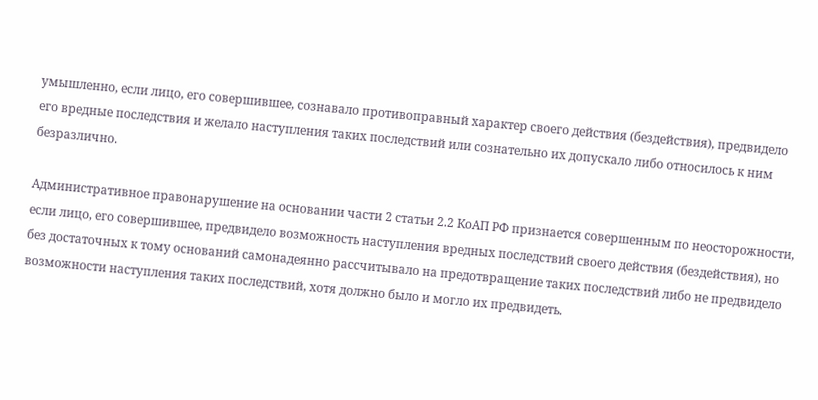умышленно, если лицо, его совершившее, сознавало противоправный характер своего действия (бездействия), предвидело его вредные последствия и желало наступления таких последствий или сознательно их допускало либо относилось к ним безразлично.

Административное правонарушение на основании части 2 статьи 2.2 КоАП РФ признается совершенным по неосторожности, если лицо, его совершившее, предвидело возможность наступления вредных последствий своего действия (бездействия), но без достаточных к тому оснований самонадеянно рассчитывало на предотвращение таких последствий либо не предвидело возможности наступления таких последствий, хотя должно было и могло их предвидеть.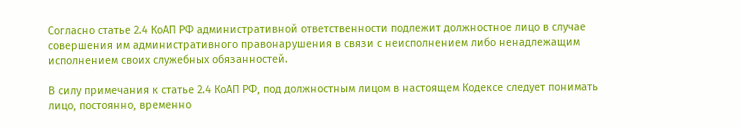Согласно статье 2.4 КоАП РФ административной ответственности подлежит должностное лицо в случае совершения им административного правонарушения в связи с неисполнением либо ненадлежащим исполнением своих служебных обязанностей.

В силу примечания к статье 2.4 КоАП РФ, под должностным лицом в настоящем Кодексе следует понимать лицо, постоянно, временно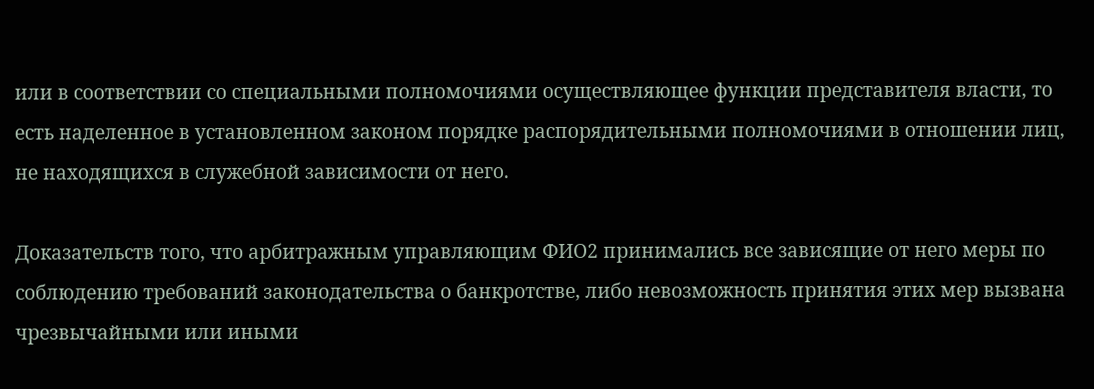или в соответствии со специальными полномочиями осуществляющее функции представителя власти, то есть наделенное в установленном законом порядке распорядительными полномочиями в отношении лиц, не находящихся в служебной зависимости от него.

Доказательств того, что арбитражным управляющим ФИО2 принимались все зависящие от него меры по соблюдению требований законодательства о банкротстве, либо невозможность принятия этих мер вызвана чрезвычайными или иными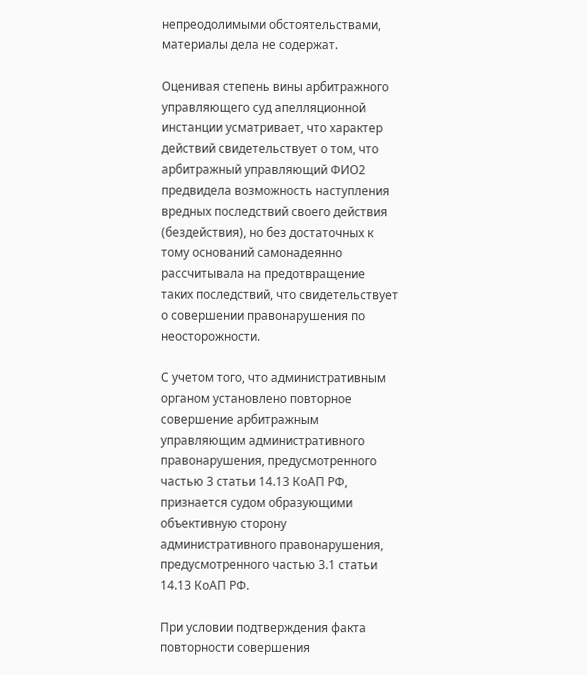непреодолимыми обстоятельствами, материалы дела не содержат.

Оценивая степень вины арбитражного управляющего суд апелляционной инстанции усматривает, что характер действий свидетельствует о том, что арбитражный управляющий ФИО2 предвидела возможность наступления вредных последствий своего действия (бездействия), но без достаточных к тому оснований самонадеянно рассчитывала на предотвращение таких последствий, что свидетельствует о совершении правонарушения по неосторожности.

С учетом того, что административным органом установлено повторное совершение арбитражным управляющим административного правонарушения, предусмотренного частью 3 статьи 14.13 КоАП РФ, признается судом образующими объективную сторону административного правонарушения, предусмотренного частью 3.1 статьи 14.13 КоАП РФ.

При условии подтверждения факта повторности совершения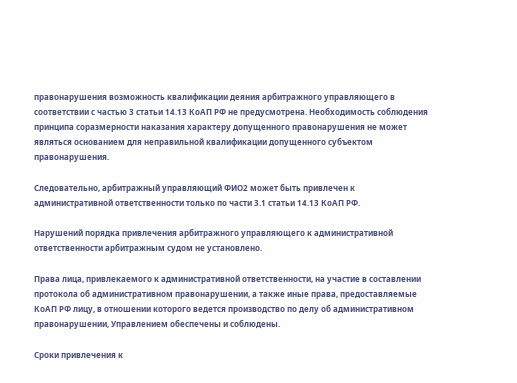правонарушения возможность квалификации деяния арбитражного управляющего в соответствии с частью 3 статьи 14.13 КоАП РФ не предусмотрена. Необходимость соблюдения принципа соразмерности наказания характеру допущенного правонарушения не может являться основанием для неправильной квалификации допущенного субъектом правонарушения.

Следовательно, арбитражный управляющий ФИО2 может быть привлечен к административной ответственности только по части 3.1 статьи 14.13 КоАП РФ.

Нарушений порядка привлечения арбитражного управляющего к административной ответственности арбитражным судом не установлено.

Права лица, привлекаемого к административной ответственности, на участие в составлении протокола об административном правонарушении, а также иные права, предоставляемые КоАП РФ лицу, в отношении которого ведется производство по делу об административном правонарушении, Управлением обеспечены и соблюдены.

Сроки привлечения к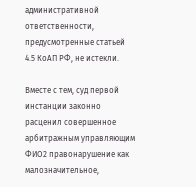административной ответственности, предусмотренные статьей 4.5 КоАП РФ, не истекли.

Вместе с тем, суд первой инстанции законно расценил совершенное арбитражным управляющим ФИО2 правонарушение как малозначительное,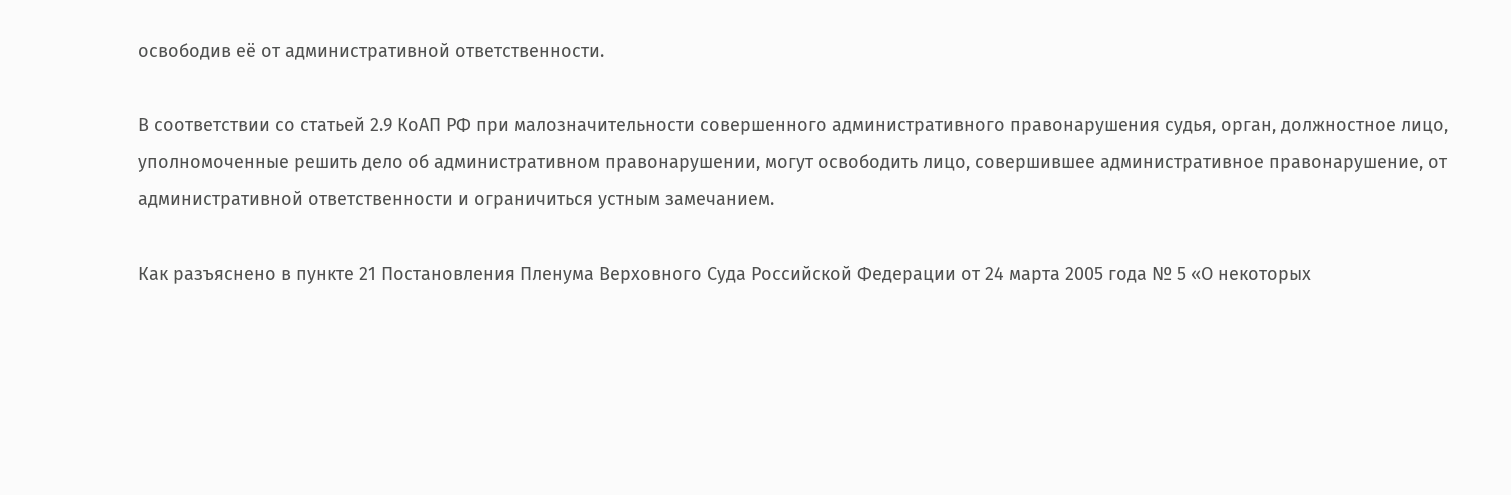освободив её от административной ответственности.

В соответствии со статьей 2.9 КоАП РФ при малозначительности совершенного административного правонарушения судья, орган, должностное лицо, уполномоченные решить дело об административном правонарушении, могут освободить лицо, совершившее административное правонарушение, от административной ответственности и ограничиться устным замечанием.

Как разъяснено в пункте 21 Постановления Пленума Верховного Суда Российской Федерации от 24 марта 2005 года № 5 «О некоторых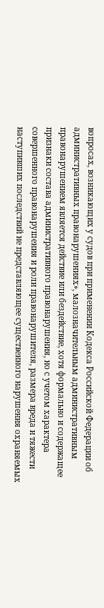вопросах, возникающих у судов при применении Кодекса Российской Федерации об административных правонарушениях», малозначительным административным правонарушением является действие или бездействие, хотя формально и содержащее признаки состава административного правонарушения, но с учетом характера совершенного правонарушения и роли правонарушителя, размера вреда и тяжести наступивших последствий не представляющее существенного нарушения охраняемых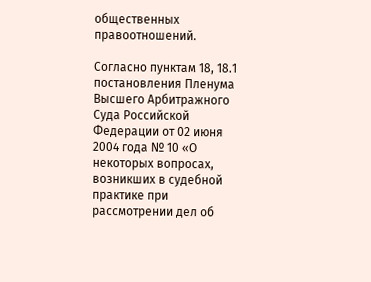общественных правоотношений.

Согласно пунктам 18, 18.1 постановления Пленума Высшего Арбитражного Суда Российской Федерации от 02 июня 2004 года № 10 «О некоторых вопросах, возникших в судебной практике при рассмотрении дел об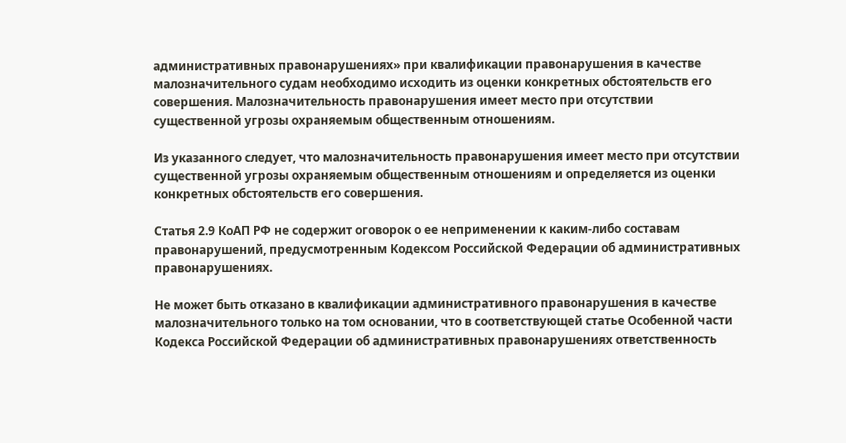административных правонарушениях» при квалификации правонарушения в качестве малозначительного судам необходимо исходить из оценки конкретных обстоятельств его совершения. Малозначительность правонарушения имеет место при отсутствии существенной угрозы охраняемым общественным отношениям.

Из указанного следует, что малозначительность правонарушения имеет место при отсутствии существенной угрозы охраняемым общественным отношениям и определяется из оценки конкретных обстоятельств его совершения.

Статья 2.9 КоАП РФ не содержит оговорок о ее неприменении к каким-либо составам правонарушений, предусмотренным Кодексом Российской Федерации об административных правонарушениях.

Не может быть отказано в квалификации административного правонарушения в качестве малозначительного только на том основании, что в соответствующей статье Особенной части Кодекса Российской Федерации об административных правонарушениях ответственность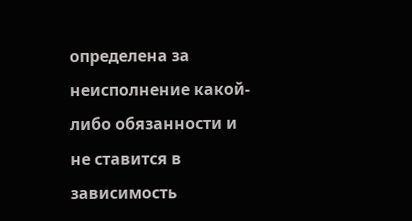определена за неисполнение какой-либо обязанности и не ставится в зависимость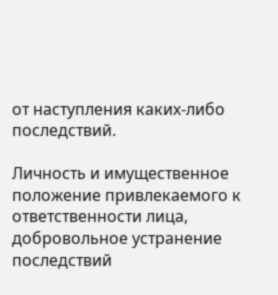от наступления каких-либо последствий.

Личность и имущественное положение привлекаемого к ответственности лица, добровольное устранение последствий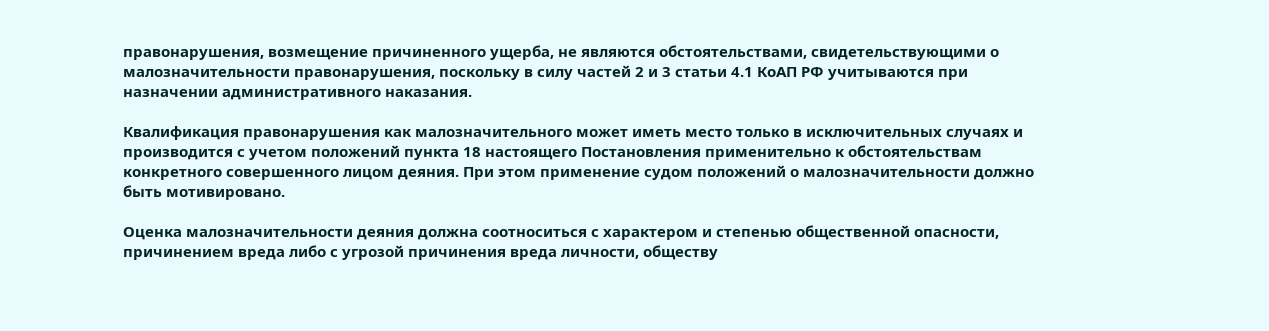правонарушения, возмещение причиненного ущерба, не являются обстоятельствами, свидетельствующими о малозначительности правонарушения, поскольку в силу частей 2 и 3 статьи 4.1 КоАП РФ учитываются при назначении административного наказания.

Квалификация правонарушения как малозначительного может иметь место только в исключительных случаях и производится с учетом положений пункта 18 настоящего Постановления применительно к обстоятельствам конкретного совершенного лицом деяния. При этом применение судом положений о малозначительности должно быть мотивировано.

Оценка малозначительности деяния должна соотноситься с характером и степенью общественной опасности, причинением вреда либо с угрозой причинения вреда личности, обществу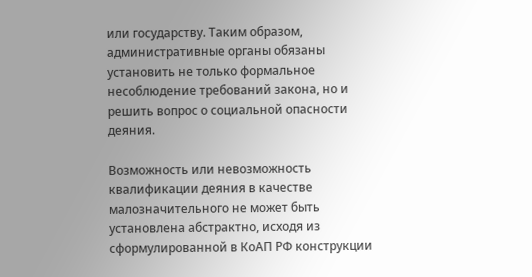или государству. Таким образом, административные органы обязаны установить не только формальное несоблюдение требований закона, но и решить вопрос о социальной опасности деяния.

Возможность или невозможность квалификации деяния в качестве малозначительного не может быть установлена абстрактно, исходя из сформулированной в КоАП РФ конструкции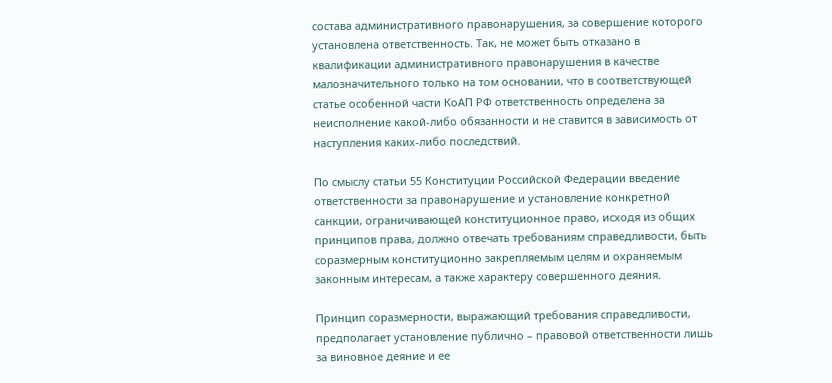состава административного правонарушения, за совершение которого установлена ответственность. Так, не может быть отказано в квалификации административного правонарушения в качестве малозначительного только на том основании, что в соответствующей статье особенной части КоАП РФ ответственность определена за неисполнение какой-либо обязанности и не ставится в зависимость от наступления каких-либо последствий.

По смыслу статьи 55 Конституции Российской Федерации введение ответственности за правонарушение и установление конкретной санкции, ограничивающей конституционное право, исходя из общих принципов права, должно отвечать требованиям справедливости, быть соразмерным конституционно закрепляемым целям и охраняемым законным интересам, а также характеру совершенного деяния.

Принцип соразмерности, выражающий требования справедливости, предполагает установление публично – правовой ответственности лишь за виновное деяние и ее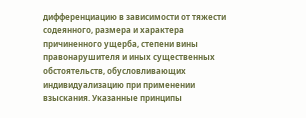дифференциацию в зависимости от тяжести содеянного, размера и характера причиненного ущерба, степени вины правонарушителя и иных существенных обстоятельств, обусловливающих индивидуализацию при применении взыскания. Указанные принципы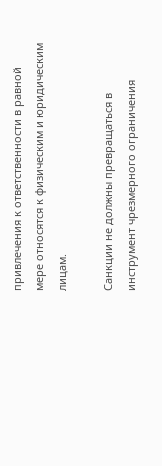привлечения к ответственности в равной мере относятся к физическим и юридическим лицам.

Санкции не должны превращаться в инструмент чрезмерного ограничения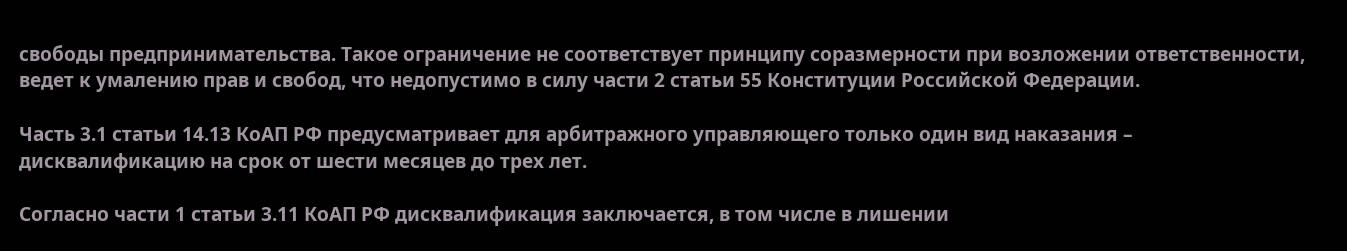свободы предпринимательства. Такое ограничение не соответствует принципу соразмерности при возложении ответственности, ведет к умалению прав и свобод, что недопустимо в силу части 2 статьи 55 Конституции Российской Федерации.

Часть 3.1 статьи 14.13 КоАП РФ предусматривает для арбитражного управляющего только один вид наказания – дисквалификацию на срок от шести месяцев до трех лет.

Согласно части 1 статьи 3.11 КоАП РФ дисквалификация заключается, в том числе в лишении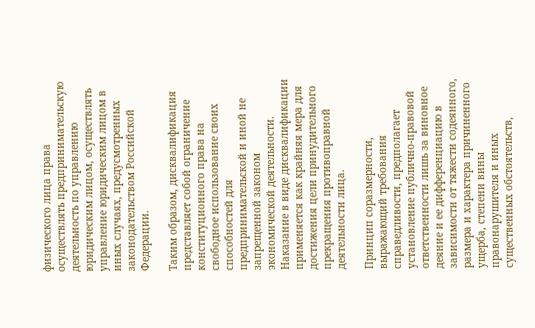физического лица права осуществлять предпринимательскую деятельность по управлению юридическим лицом, осуществлять управление юридическим лицом в иных случаях, предусмотренных законодательством Российской Федерации.

Таким образом, дисквалификация представляет собой ограничение конституционного права на свободное использование своих способностей для предпринимательской и иной не запрещенной законом экономической деятельности. Наказание в виде дисквалификации применяется как крайняя мера для достижения цели принудительного прекращения противоправной деятельности лица.

Принцип соразмерности, выражающий требования справедливости, предполагает установление публично-правовой ответственности лишь за виновное деяние и ее дифференциацию в зависимости от тяжести содеянного, размера и характера причиненного ущерба, степени вины правонарушителя и иных существенных обстоятельств,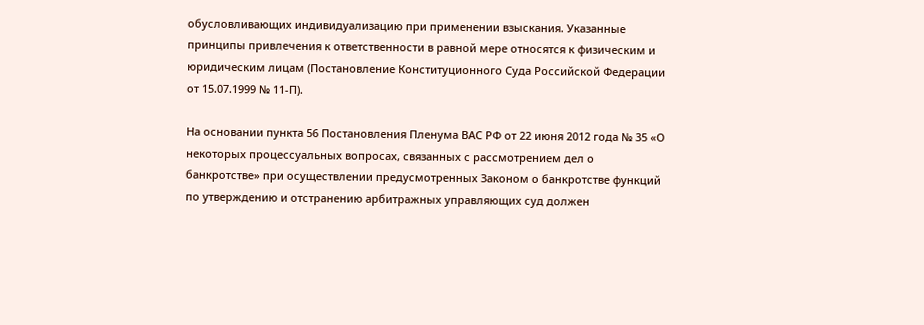обусловливающих индивидуализацию при применении взыскания. Указанные принципы привлечения к ответственности в равной мере относятся к физическим и юридическим лицам (Постановление Конституционного Суда Российской Федерации от 15.07.1999 № 11-П).

На основании пункта 56 Постановления Пленума ВАС РФ от 22 июня 2012 года № 35 «О некоторых процессуальных вопросах, связанных с рассмотрением дел о банкротстве» при осуществлении предусмотренных Законом о банкротстве функций по утверждению и отстранению арбитражных управляющих суд должен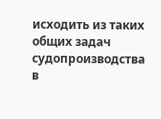исходить из таких общих задач судопроизводства в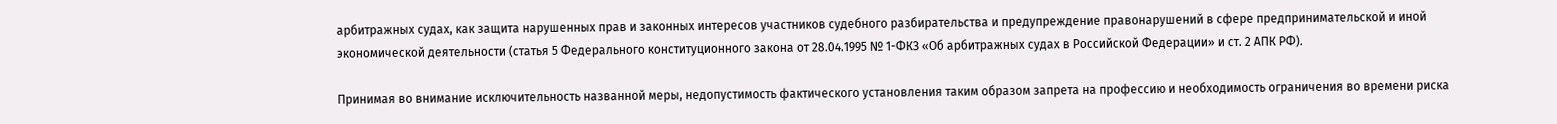арбитражных судах, как защита нарушенных прав и законных интересов участников судебного разбирательства и предупреждение правонарушений в сфере предпринимательской и иной экономической деятельности (статья 5 Федерального конституционного закона от 28.04.1995 № 1-ФКЗ «Об арбитражных судах в Российской Федерации» и ст. 2 АПК РФ).

Принимая во внимание исключительность названной меры, недопустимость фактического установления таким образом запрета на профессию и необходимость ограничения во времени риска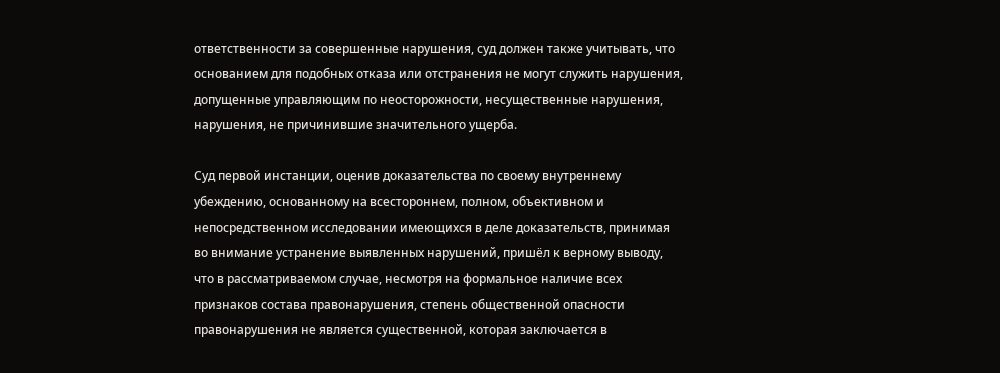ответственности за совершенные нарушения, суд должен также учитывать, что основанием для подобных отказа или отстранения не могут служить нарушения, допущенные управляющим по неосторожности, несущественные нарушения, нарушения, не причинившие значительного ущерба.

Суд первой инстанции, оценив доказательства по своему внутреннему убеждению, основанному на всестороннем, полном, объективном и непосредственном исследовании имеющихся в деле доказательств, принимая во внимание устранение выявленных нарушений, пришёл к верному выводу, что в рассматриваемом случае, несмотря на формальное наличие всех признаков состава правонарушения, степень общественной опасности правонарушения не является существенной, которая заключается в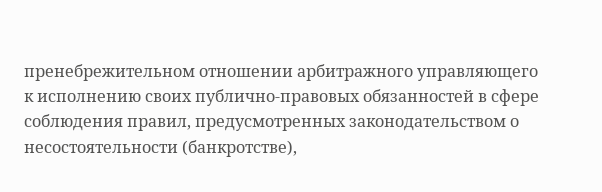пренебрежительном отношении арбитражного управляющего к исполнению своих публично-правовых обязанностей в сфере соблюдения правил, предусмотренных законодательством о несостоятельности (банкротстве),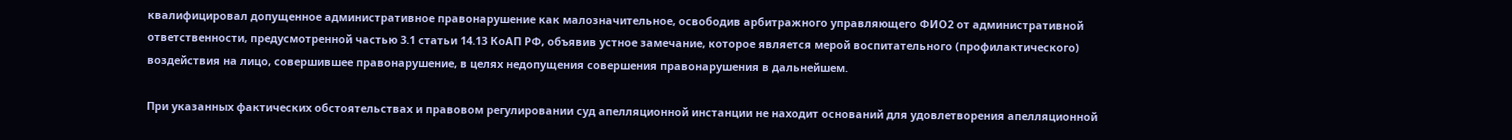квалифицировал допущенное административное правонарушение как малозначительное, освободив арбитражного управляющего ФИО2 от административной ответственности, предусмотренной частью 3.1 статьи 14.13 КоАП РФ, объявив устное замечание, которое является мерой воспитательного (профилактического) воздействия на лицо, совершившее правонарушение, в целях недопущения совершения правонарушения в дальнейшем.

При указанных фактических обстоятельствах и правовом регулировании суд апелляционной инстанции не находит оснований для удовлетворения апелляционной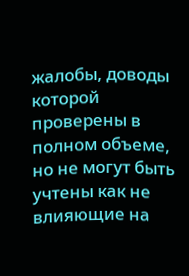жалобы, доводы которой проверены в полном объеме, но не могут быть учтены как не влияющие на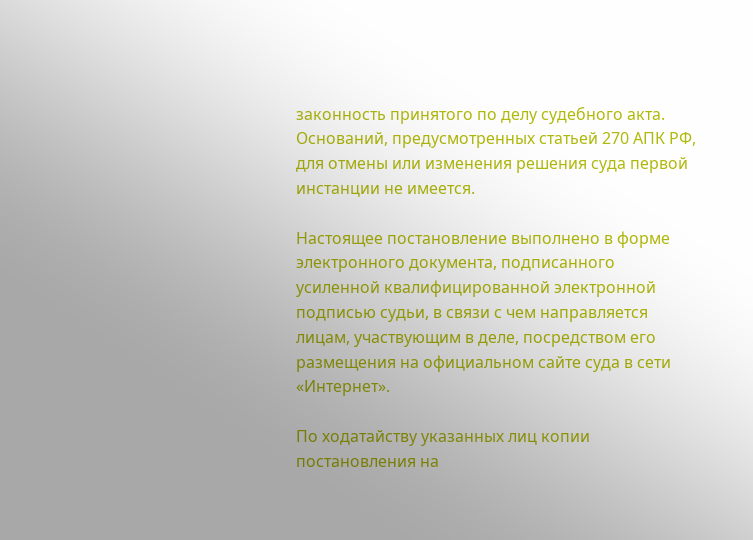законность принятого по делу судебного акта. Оснований, предусмотренных статьей 270 АПК РФ, для отмены или изменения решения суда первой инстанции не имеется.

Настоящее постановление выполнено в форме электронного документа, подписанного усиленной квалифицированной электронной подписью судьи, в связи с чем направляется лицам, участвующим в деле, посредством его размещения на официальном сайте суда в сети «Интернет».

По ходатайству указанных лиц копии постановления на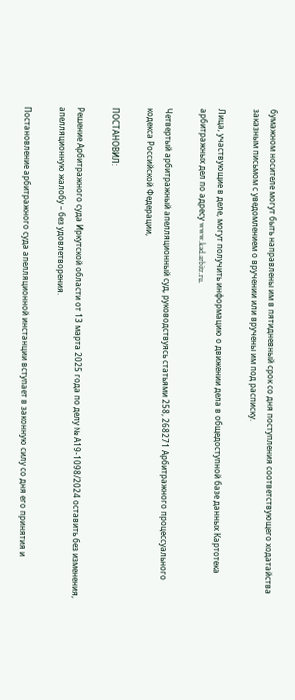бумажном носителе могут быть направлены им в пятидневный срок со дня поступления соответствующего ходатайства заказным письмом с уведомлением о вручении или вручены им под расписку.

Лица, участвующие в деле, могут получить информацию о движении дела в общедоступной базе данных Картотека арбитражных дел по адресу www.kad.arbitr.ru.

Четвертый арбитражный апелляционный суд, руководствуясь статьями 258, 268271 Арбитражного процессуального кодекса Российской Федерации,

ПОСТАНОВИЛ:

Решение Арбитражного суда Иркутской области от 13 марта 2025 года по делу № А19-1098/2024 оставить без изменения, апелляционную жалобу – без удовлетворения.

Постановление арбитражного суда апелляционной инстанции вступает в законную силу со дня его принятия и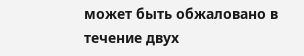может быть обжаловано в течение двух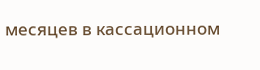месяцев в кассационном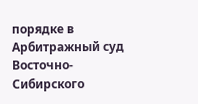порядке в Арбитражный суд Восточно-Сибирского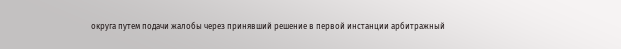округа путем подачи жалобы через принявший решение в первой инстанции арбитражный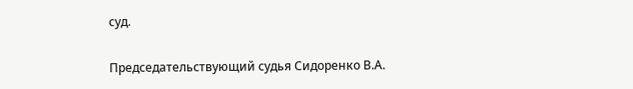суд.

Председательствующий судья Сидоренко В.А.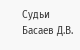Судьи Басаев Д.В.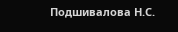Подшивалова Н.С.